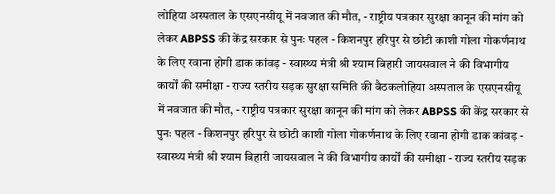लोहिया अस्पताल के एसएनसीयू में नवजात की मौत, - राष्ट्रीय पत्रकार सुरक्षा कानून की मांग को लेकर ABPSS की केंद्र सरकार से पुनः पहल - किशनपुर हरिपुर से छोटी काशी गोला गोकर्णनाथ के लिए रवाना होगी डाक कांवड़ - स्वास्थ्य मंत्री श्री श्याम बिहारी जायसवाल ने की विभागीय कार्यों की समीक्षा - राज्य स्तरीय सड़क सुरक्षा समिति की बैठकलोहिया अस्पताल के एसएनसीयू में नवजात की मौत, - राष्ट्रीय पत्रकार सुरक्षा कानून की मांग को लेकर ABPSS की केंद्र सरकार से पुनः पहल - किशनपुर हरिपुर से छोटी काशी गोला गोकर्णनाथ के लिए रवाना होगी डाक कांवड़ - स्वास्थ्य मंत्री श्री श्याम बिहारी जायसवाल ने की विभागीय कार्यों की समीक्षा - राज्य स्तरीय सड़क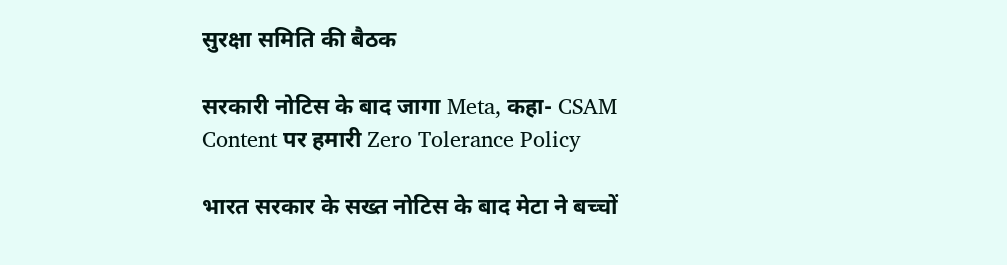सुरक्षा समिति की बैठक

सरकारी नोटिस के बाद जागा Meta, कहा- CSAM Content पर हमारी Zero Tolerance Policy

भारत सरकार के सख्त नोटिस के बाद मेटा ने बच्चों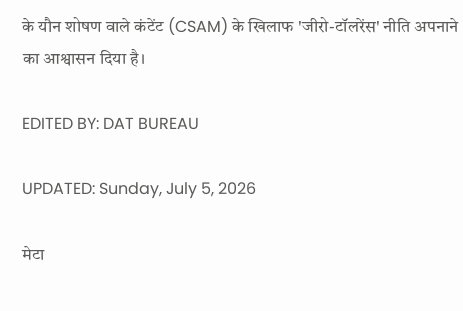के यौन शोषण वाले कंटेंट (CSAM) के खिलाफ 'जीरो-टॉलरेंस' नीति अपनाने का आश्वासन दिया है।

EDITED BY: DAT BUREAU

UPDATED: Sunday, July 5, 2026

मेटा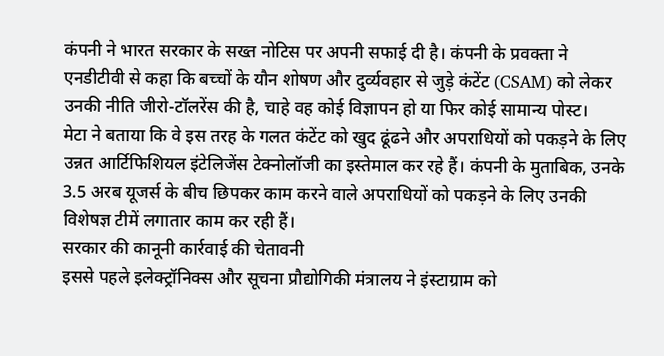कंपनी ने भारत सरकार के सख्त नोटिस पर अपनी सफाई दी है। कंपनी के प्रवक्ता ने एनडीटीवी से कहा कि बच्चों के यौन शोषण और दुर्व्यवहार से जुड़े कंटेंट (CSAM) को लेकर उनकी नीति जीरो-टॉलरेंस की है, चाहे वह कोई विज्ञापन हो या फिर कोई सामान्य पोस्ट।
मेटा ने बताया कि वे इस तरह के गलत कंटेंट को खुद ढूंढने और अपराधियों को पकड़ने के लिए उन्नत आर्टिफिशियल इंटेलिजेंस टेक्नोलॉजी का इस्तेमाल कर रहे हैं। कंपनी के मुताबिक, उनके 3.5 अरब यूजर्स के बीच छिपकर काम करने वाले अपराधियों को पकड़ने के लिए उनकी विशेषज्ञ टीमें लगातार काम कर रही हैं।
सरकार की कानूनी कार्रवाई की चेतावनी
इससे पहले इलेक्ट्रॉनिक्स और सूचना प्रौद्योगिकी मंत्रालय ने इंस्टाग्राम को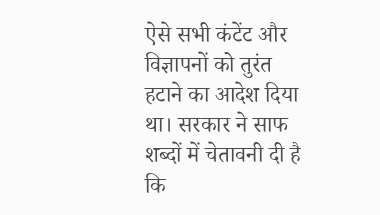ऐसे सभी कंटेंट और विज्ञापनों को तुरंत हटाने का आदेश दिया था। सरकार ने साफ शब्दों में चेतावनी दी है कि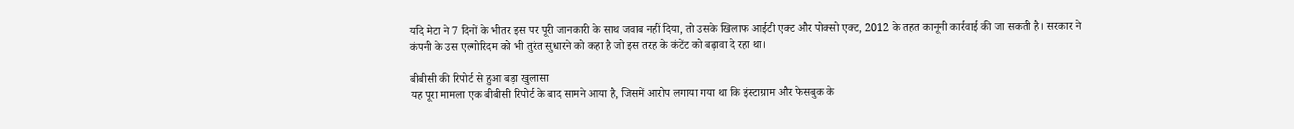यदि मेटा ने 7 दिनों के भीतर इस पर पूरी जानकारी के साथ जवाब नहीं दिया, तो उसके खिलाफ आईटी एक्ट और पोक्सो एक्ट, 2012 के तहत कानूनी कार्रवाई की जा सकती है। सरकार ने कंपनी के उस एल्गोरिदम को भी तुरंत सुधारने को कहा है जो इस तरह के कंटेंट को बढ़ावा दे रहा था।

बीबीसी की रिपोर्ट से हुआ बड़ा खुलासा
यह पूरा मामला एक बीबीसी रिपोर्ट के बाद सामने आया है, जिसमें आरोप लगाया गया था कि इंस्टाग्राम और फेसबुक के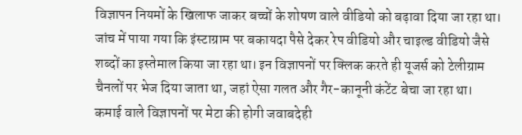विज्ञापन नियमों के खिलाफ जाकर बच्चों के शोषण वाले वीडियो को बढ़ावा दिया जा रहा था। जांच में पाया गया कि इंस्टाग्राम पर बकायदा पैसे देकर रेप वीडियो और चाइल्ड वीडियो जैसे शब्दों का इस्तेमाल किया जा रहा था। इन विज्ञापनों पर क्लिक करते ही यूजर्स को टेलीग्राम चैनलों पर भेज दिया जाता था, जहां ऐसा गलत और गैर-कानूनी कंटेंट बेचा जा रहा था।
कमाई वाले विज्ञापनों पर मेटा की होगी जवाबदेही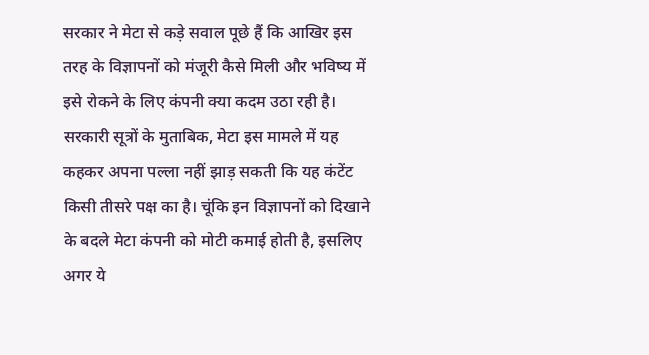सरकार ने मेटा से कड़े सवाल पूछे हैं कि आखिर इस तरह के विज्ञापनों को मंजूरी कैसे मिली और भविष्य में इसे रोकने के लिए कंपनी क्या कदम उठा रही है। सरकारी सूत्रों के मुताबिक, मेटा इस मामले में यह कहकर अपना पल्ला नहीं झाड़ सकती कि यह कंटेंट किसी तीसरे पक्ष का है। चूंकि इन विज्ञापनों को दिखाने के बदले मेटा कंपनी को मोटी कमाई होती है, इसलिए अगर ये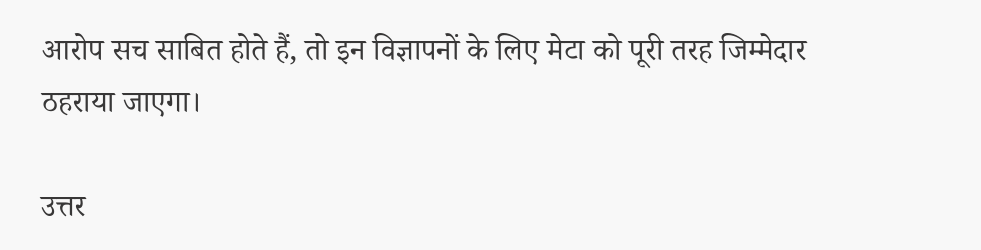आरोप सच साबित होते हैं, तो इन विज्ञापनों के लिए मेटा को पूरी तरह जिम्मेदार ठहराया जाएगा।

उत्तर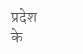प्रदेश के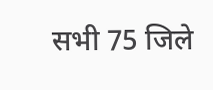सभी 75 जिले